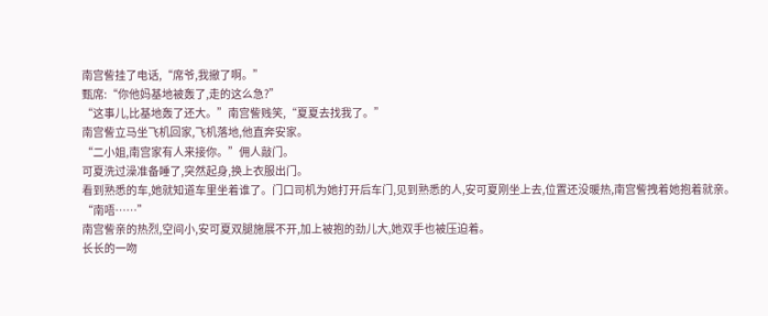南宫訾挂了电话,“席爷,我撤了啊。”
甄席:“你他妈基地被轰了,走的这么急?”
“这事儿,比基地轰了还大。”南宫訾贱笑,“夏夏去找我了。”
南宫訾立马坐飞机回家,飞机落地,他直奔安家。
“二小姐,南宫家有人来接你。”佣人敲门。
可夏洗过澡准备睡了,突然起身,换上衣服出门。
看到熟悉的车,她就知道车里坐着谁了。门口司机为她打开后车门,见到熟悉的人,安可夏刚坐上去,位置还没暖热,南宫訾拽着她抱着就亲。
“南唔……”
南宫訾亲的热烈,空间小,安可夏双腿施展不开,加上被抱的劲儿大,她双手也被压迫着。
长长的一吻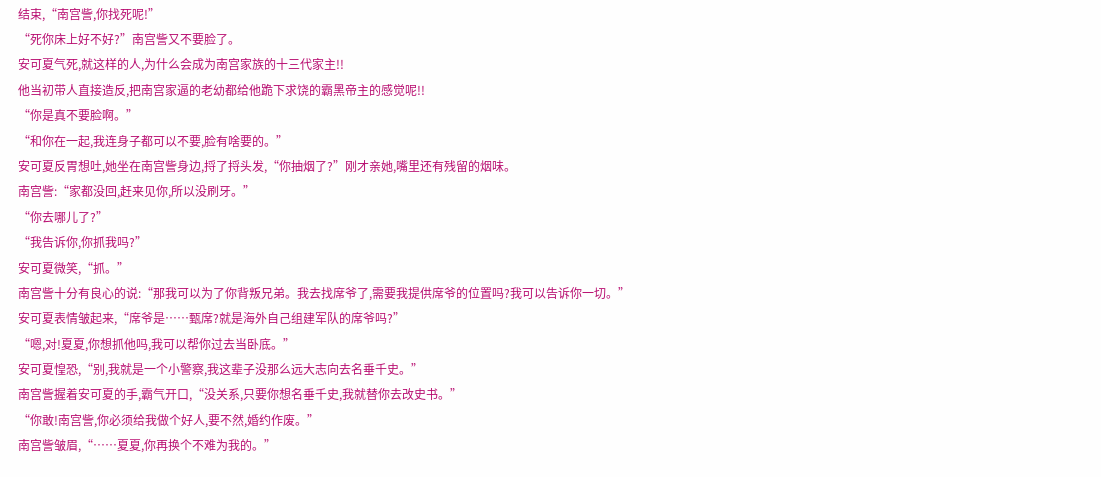结束,“南宫訾,你找死呢!”
“死你床上好不好?”南宫訾又不要脸了。
安可夏气死,就这样的人,为什么会成为南宫家族的十三代家主!!
他当初带人直接造反,把南宫家逼的老幼都给他跪下求饶的霸黑帝主的感觉呢!!
“你是真不要脸啊。”
“和你在一起,我连身子都可以不要,脸有啥要的。”
安可夏反胃想吐,她坐在南宫訾身边,捋了捋头发,“你抽烟了?”刚才亲她,嘴里还有残留的烟味。
南宫訾:“家都没回,赶来见你,所以没刷牙。”
“你去哪儿了?”
“我告诉你,你抓我吗?”
安可夏微笑,“抓。”
南宫訾十分有良心的说:“那我可以为了你背叛兄弟。我去找席爷了,需要我提供席爷的位置吗?我可以告诉你一切。”
安可夏表情皱起来,“席爷是……甄席?就是海外自己组建军队的席爷吗?”
“嗯,对!夏夏,你想抓他吗,我可以帮你过去当卧底。”
安可夏惶恐,“别,我就是一个小警察,我这辈子没那么远大志向去名垂千史。”
南宫訾握着安可夏的手,霸气开口,“没关系,只要你想名垂千史,我就替你去改史书。”
“你敢!南宫訾,你必须给我做个好人,要不然,婚约作废。”
南宫訾皱眉,“……夏夏,你再换个不难为我的。”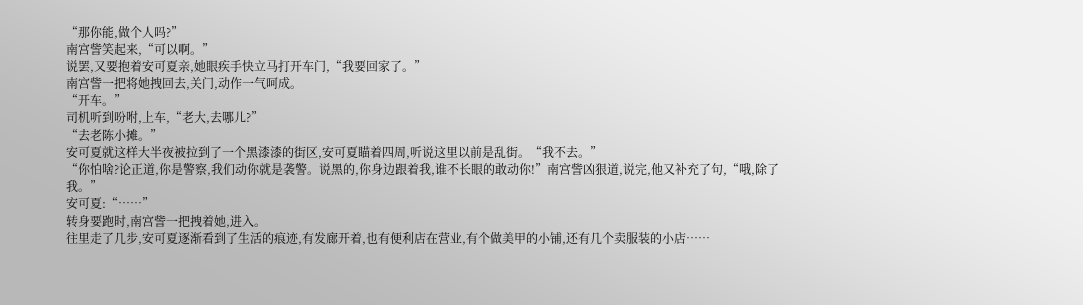“那你能,做个人吗?”
南宫訾笑起来,“可以啊。”
说罢,又要抱着安可夏亲,她眼疾手快立马打开车门,“我要回家了。”
南宫訾一把将她拽回去,关门,动作一气呵成。
“开车。”
司机听到吩咐,上车,“老大,去哪儿?”
“去老陈小摊。”
安可夏就这样大半夜被拉到了一个黑漆漆的街区,安可夏瞄着四周,听说这里以前是乱街。“我不去。”
“你怕啥?论正道,你是警察,我们动你就是袭警。说黑的,你身边跟着我,谁不长眼的敢动你!”南宫訾凶狠道,说完,他又补充了句,“哦,除了我。”
安可夏:“……”
转身要跑时,南宫訾一把拽着她,进入。
往里走了几步,安可夏逐渐看到了生活的痕迹,有发廊开着,也有便利店在营业,有个做美甲的小铺,还有几个卖服装的小店……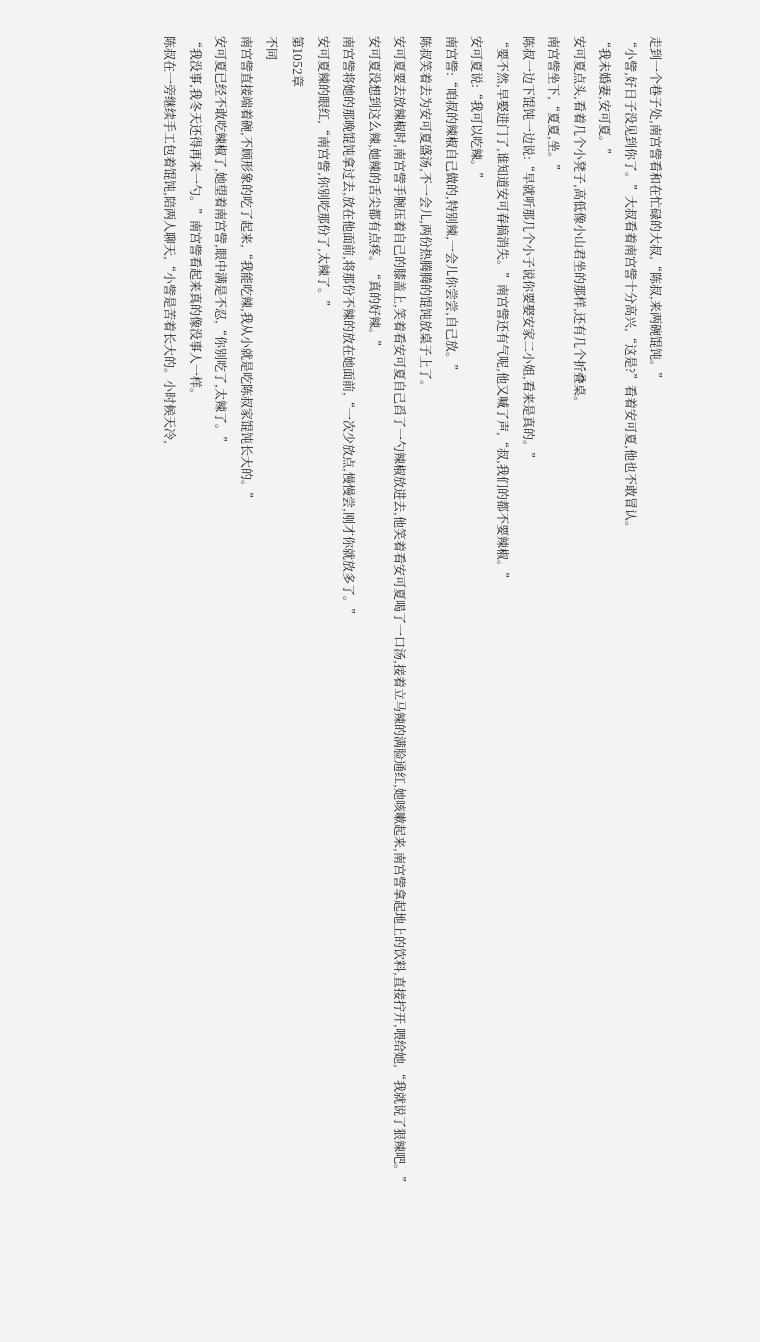走到一个巷子处,南宫訾看和在忙碌的大叔,“陈叔,来两碗馄饨。”
“小訾,好日子没见到你了。”大叔看着南宫訾十分高兴,“这是?”看着安可夏,他也不敢冒认。
“我未婚妻,安可夏。”
安可夏点头,看着几个小凳子,高低像小山君坐的那样,还有几个折叠桌。
南宫訾坐下,“夏夏,坐。”
陈叔一边下馄饨一边说:“早就听那几个小子说你要娶安家二小姐,看来是真的。”
“要不然,早娶进门了,谁知道安可春搞消失。”南宫訾还有气呢,他又喊了声,“叔,我们的都不要辣椒。”
安可夏说:“我可以吃辣。”
南宫訾:“咱叔的辣椒自己做的,特别辣,一会儿你尝尝,自己放。”
陈叔笑着去为安可夏盛汤,不一会儿,两份热腾腾的馄饨放桌子上了。
安可夏要去放辣椒时,南宫訾手腕压着自己的膝盖上,笑着看安可夏自己舀了一勺辣椒放进去,他笑着看安可夏喝了一口汤,接着立马辣的满脸通红,她咳嗽起来,南宫訾拿起地上的饮料,直接拧开,喂给她,“我就说了狠辣吧。”
安可夏没想到这么辣,她辣的舌尖都有点疼。“真的好辣。”
南宫訾将她的那晚馄饨拿过去,放在他面前,将那份不辣的放在她面前,“一次少放点,慢慢尝,刚才你就放多了。”
安可夏辣的眼红,“南宫訾,你别吃那份了,太辣了。”
第1052章
不同
南宫訾直接端着碗,不顾形象的吃了起来,“我能吃辣,我从小就是吃陈叔家馄饨长大的。”
安可夏已经不敢吃辣椒了,她望着南宫訾,眼中满是不忍,“你别吃了,太辣了。”
“我没事,我冬天还得再来一勺。”南宫訾看起来真的像没事人一样。
陈叔在一旁继续手工包着馄饨,陪两人聊天,“小訾是苦着长大的。小时候天冷,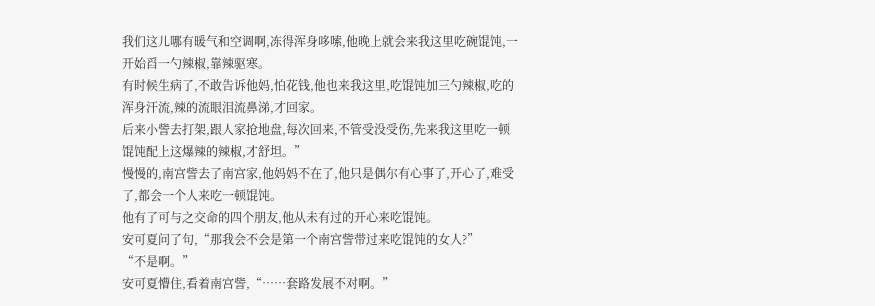我们这儿哪有暖气和空调啊,冻得浑身哆嗦,他晚上就会来我这里吃碗馄饨,一开始舀一勺辣椒,靠辣驱寒。
有时候生病了,不敢告诉他妈,怕花钱,他也来我这里,吃馄饨加三勺辣椒,吃的浑身汗流,辣的流眼泪流鼻涕,才回家。
后来小訾去打架,跟人家抢地盘,每次回来,不管受没受伤,先来我这里吃一顿馄饨配上这爆辣的辣椒,才舒坦。”
慢慢的,南宫訾去了南宫家,他妈妈不在了,他只是偶尔有心事了,开心了,难受了,都会一个人来吃一顿馄饨。
他有了可与之交命的四个朋友,他从未有过的开心来吃馄饨。
安可夏问了句,“那我会不会是第一个南宫訾带过来吃馄饨的女人?”
“不是啊。”
安可夏懵住,看着南宫訾,“……套路发展不对啊。”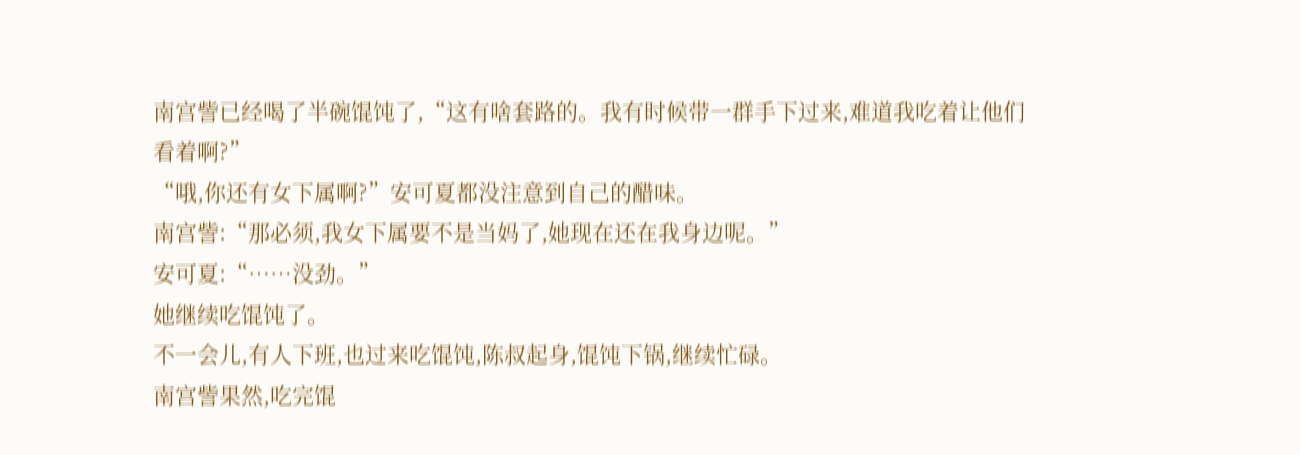南宫訾已经喝了半碗馄饨了,“这有啥套路的。我有时候带一群手下过来,难道我吃着让他们看着啊?”
“哦,你还有女下属啊?”安可夏都没注意到自己的醋味。
南宫訾:“那必须,我女下属要不是当妈了,她现在还在我身边呢。”
安可夏:“……没劲。”
她继续吃馄饨了。
不一会儿,有人下班,也过来吃馄饨,陈叔起身,馄饨下锅,继续忙碌。
南宫訾果然,吃完馄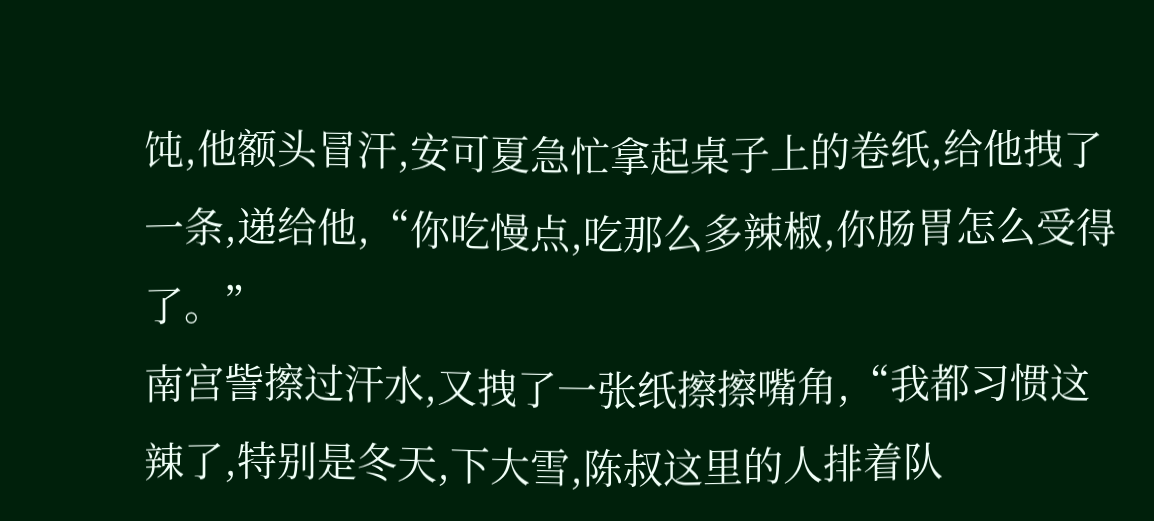饨,他额头冒汗,安可夏急忙拿起桌子上的卷纸,给他拽了一条,递给他,“你吃慢点,吃那么多辣椒,你肠胃怎么受得了。”
南宫訾擦过汗水,又拽了一张纸擦擦嘴角,“我都习惯这辣了,特别是冬天,下大雪,陈叔这里的人排着队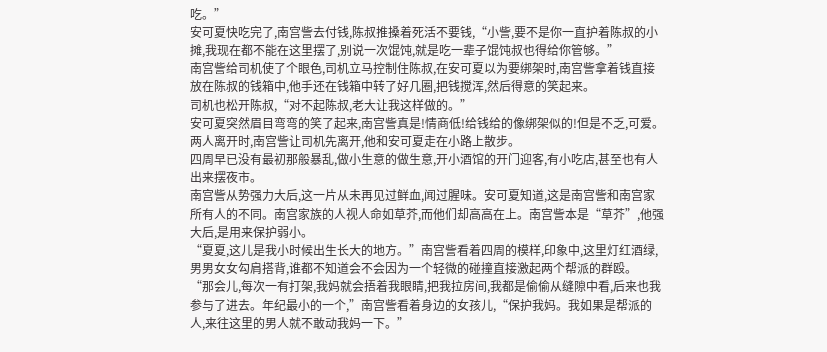吃。”
安可夏快吃完了,南宫訾去付钱,陈叔推搡着死活不要钱,“小訾,要不是你一直护着陈叔的小摊,我现在都不能在这里摆了,别说一次馄饨,就是吃一辈子馄饨叔也得给你管够。”
南宫訾给司机使了个眼色,司机立马控制住陈叔,在安可夏以为要绑架时,南宫訾拿着钱直接放在陈叔的钱箱中,他手还在钱箱中转了好几圈,把钱搅浑,然后得意的笑起来。
司机也松开陈叔,“对不起陈叔,老大让我这样做的。”
安可夏突然眉目弯弯的笑了起来,南宫訾真是!情商低!给钱给的像绑架似的!但是不乏,可爱。
两人离开时,南宫訾让司机先离开,他和安可夏走在小路上散步。
四周早已没有最初那般暴乱,做小生意的做生意,开小酒馆的开门迎客,有小吃店,甚至也有人出来摆夜市。
南宫訾从势强力大后,这一片从未再见过鲜血,闻过腥味。安可夏知道,这是南宫訾和南宫家所有人的不同。南宫家族的人视人命如草芥,而他们却高高在上。南宫訾本是“草芥”,他强大后,是用来保护弱小。
“夏夏,这儿是我小时候出生长大的地方。”南宫訾看着四周的模样,印象中,这里灯红酒绿,男男女女勾肩搭背,谁都不知道会不会因为一个轻微的碰撞直接激起两个帮派的群殴。
“那会儿,每次一有打架,我妈就会捂着我眼睛,把我拉房间,我都是偷偷从缝隙中看,后来也我参与了进去。年纪最小的一个,”南宫訾看着身边的女孩儿,“保护我妈。我如果是帮派的人,来往这里的男人就不敢动我妈一下。”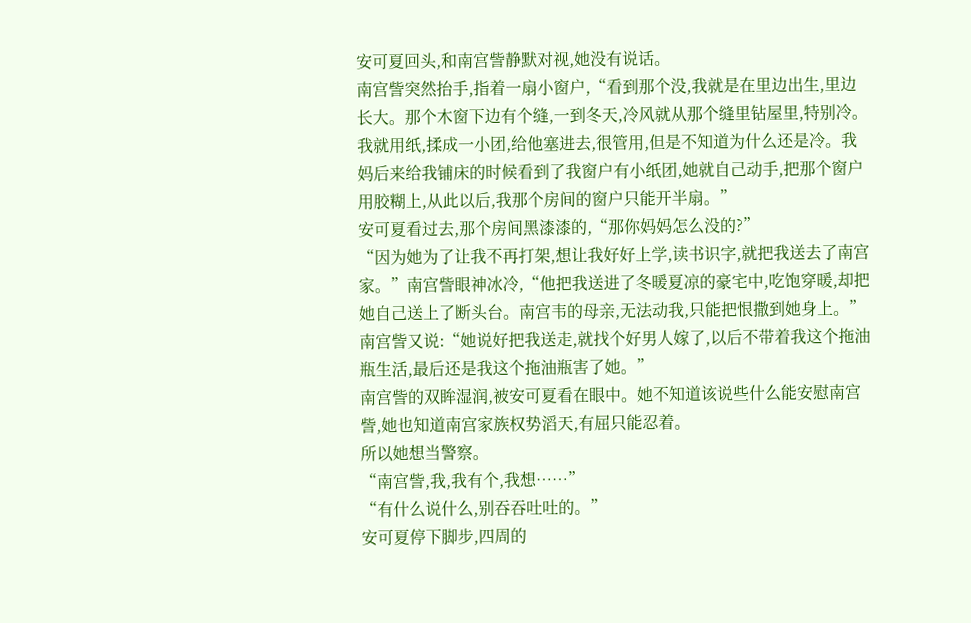安可夏回头,和南宫訾静默对视,她没有说话。
南宫訾突然抬手,指着一扇小窗户,“看到那个没,我就是在里边出生,里边长大。那个木窗下边有个缝,一到冬天,冷风就从那个缝里钻屋里,特别冷。我就用纸,揉成一小团,给他塞进去,很管用,但是不知道为什么还是冷。我妈后来给我铺床的时候看到了我窗户有小纸团,她就自己动手,把那个窗户用胶糊上,从此以后,我那个房间的窗户只能开半扇。”
安可夏看过去,那个房间黑漆漆的,“那你妈妈怎么没的?”
“因为她为了让我不再打架,想让我好好上学,读书识字,就把我送去了南宫家。”南宫訾眼神冰冷,“他把我送进了冬暖夏凉的豪宅中,吃饱穿暖,却把她自己送上了断头台。南宫韦的母亲,无法动我,只能把恨撒到她身上。”
南宫訾又说:“她说好把我送走,就找个好男人嫁了,以后不带着我这个拖油瓶生活,最后还是我这个拖油瓶害了她。”
南宫訾的双眸湿润,被安可夏看在眼中。她不知道该说些什么能安慰南宫訾,她也知道南宫家族权势滔天,有屈只能忍着。
所以她想当警察。
“南宫訾,我,我有个,我想……”
“有什么说什么,别吞吞吐吐的。”
安可夏停下脚步,四周的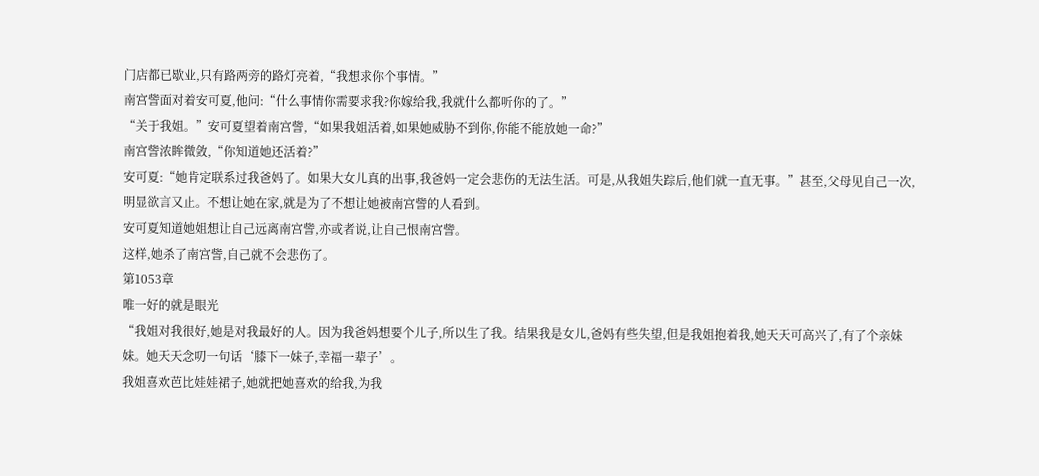门店都已歇业,只有路两旁的路灯亮着,“我想求你个事情。”
南宫訾面对着安可夏,他问:“什么事情你需要求我?你嫁给我,我就什么都听你的了。”
“关于我姐。”安可夏望着南宫訾,“如果我姐活着,如果她威胁不到你,你能不能放她一命?”
南宫訾浓眸微敛,“你知道她还活着?”
安可夏:“她肯定联系过我爸妈了。如果大女儿真的出事,我爸妈一定会悲伤的无法生活。可是,从我姐失踪后,他们就一直无事。”甚至,父母见自己一次,明显欲言又止。不想让她在家,就是为了不想让她被南宫訾的人看到。
安可夏知道她姐想让自己远离南宫訾,亦或者说,让自己恨南宫訾。
这样,她杀了南宫訾,自己就不会悲伤了。
第1053章
唯一好的就是眼光
“我姐对我很好,她是对我最好的人。因为我爸妈想要个儿子,所以生了我。结果我是女儿,爸妈有些失望,但是我姐抱着我,她天天可高兴了,有了个亲妹妹。她天天念叨一句话‘膝下一妹子,幸福一辈子’。
我姐喜欢芭比娃娃裙子,她就把她喜欢的给我,为我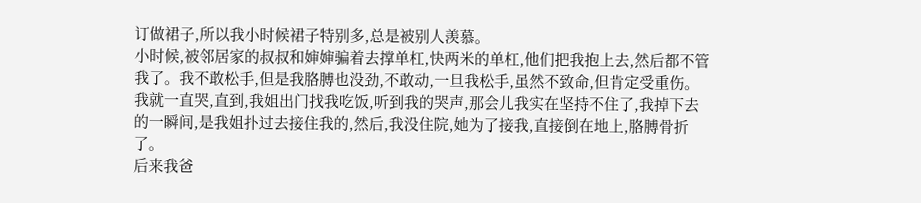订做裙子,所以我小时候裙子特别多,总是被别人羡慕。
小时候,被邻居家的叔叔和婶婶骗着去撑单杠,快两米的单杠,他们把我抱上去,然后都不管我了。我不敢松手,但是我胳膊也没劲,不敢动,一旦我松手,虽然不致命,但肯定受重伤。
我就一直哭,直到,我姐出门找我吃饭,听到我的哭声,那会儿我实在坚持不住了,我掉下去的一瞬间,是我姐扑过去接住我的,然后,我没住院,她为了接我,直接倒在地上,胳膊骨折了。
后来我爸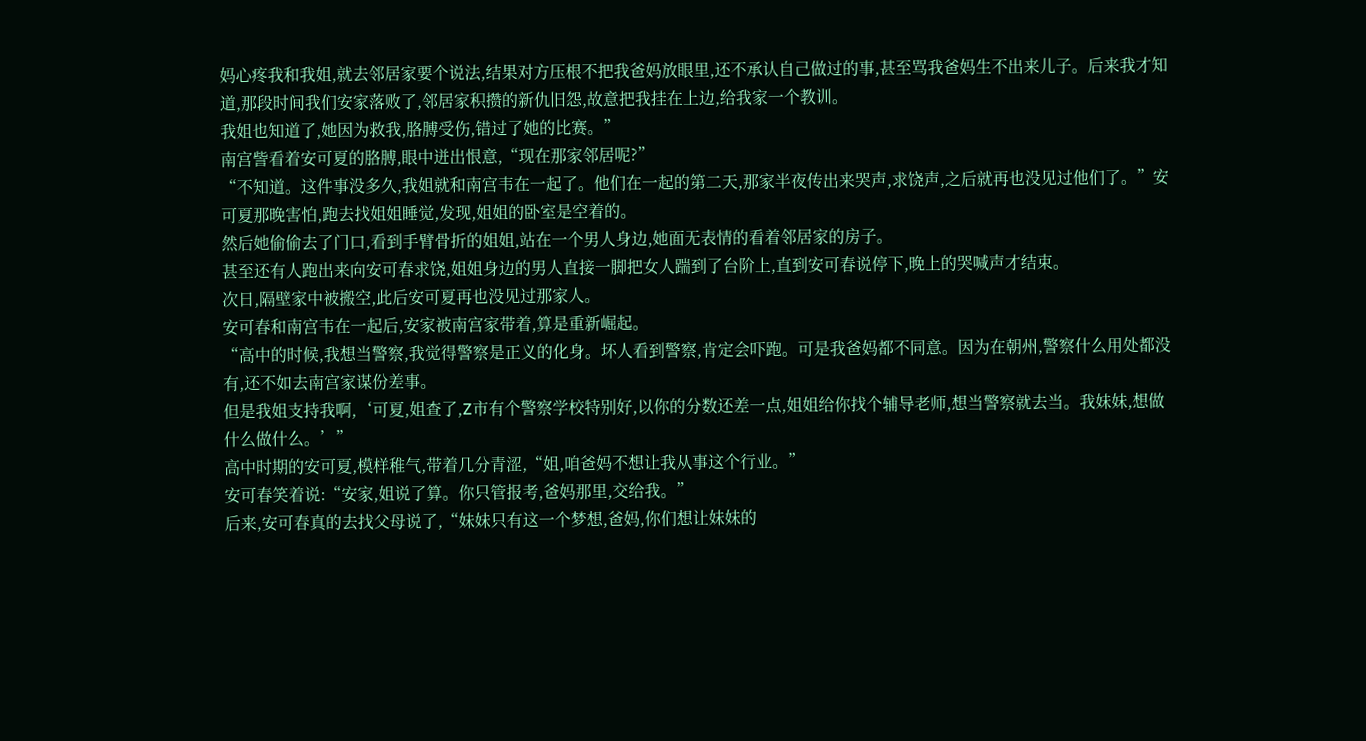妈心疼我和我姐,就去邻居家要个说法,结果对方压根不把我爸妈放眼里,还不承认自己做过的事,甚至骂我爸妈生不出来儿子。后来我才知道,那段时间我们安家落败了,邻居家积攒的新仇旧怨,故意把我挂在上边,给我家一个教训。
我姐也知道了,她因为救我,胳膊受伤,错过了她的比赛。”
南宫訾看着安可夏的胳膊,眼中迸出恨意,“现在那家邻居呢?”
“不知道。这件事没多久,我姐就和南宫韦在一起了。他们在一起的第二天,那家半夜传出来哭声,求饶声,之后就再也没见过他们了。”安可夏那晚害怕,跑去找姐姐睡觉,发现,姐姐的卧室是空着的。
然后她偷偷去了门口,看到手臂骨折的姐姐,站在一个男人身边,她面无表情的看着邻居家的房子。
甚至还有人跑出来向安可春求饶,姐姐身边的男人直接一脚把女人踹到了台阶上,直到安可春说停下,晚上的哭喊声才结束。
次日,隔壁家中被搬空,此后安可夏再也没见过那家人。
安可春和南宫韦在一起后,安家被南宫家带着,算是重新崛起。
“高中的时候,我想当警察,我觉得警察是正义的化身。坏人看到警察,肯定会吓跑。可是我爸妈都不同意。因为在朝州,警察什么用处都没有,还不如去南宫家谋份差事。
但是我姐支持我啊,‘可夏,姐查了,Z市有个警察学校特别好,以你的分数还差一点,姐姐给你找个辅导老师,想当警察就去当。我妹妹,想做什么做什么。’”
高中时期的安可夏,模样稚气,带着几分青涩,“姐,咱爸妈不想让我从事这个行业。”
安可春笑着说:“安家,姐说了算。你只管报考,爸妈那里,交给我。”
后来,安可春真的去找父母说了,“妹妹只有这一个梦想,爸妈,你们想让妹妹的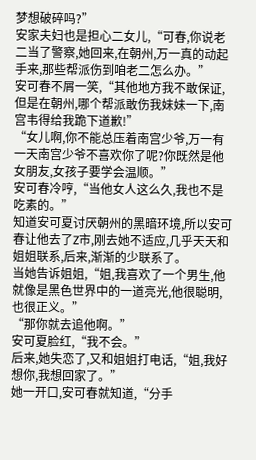梦想破碎吗?”
安家夫妇也是担心二女儿,“可春,你说老二当了警察,她回来,在朝州,万一真的动起手来,那些帮派伤到咱老二怎么办。”
安可春不屑一笑,“其他地方我不敢保证,但是在朝州,哪个帮派敢伤我妹妹一下,南宫韦得给我跪下道歉!”
“女儿啊,你不能总压着南宫少爷,万一有一天南宫少爷不喜欢你了呢?你既然是他女朋友,女孩子要学会温顺。”
安可春冷哼,“当他女人这么久,我也不是吃素的。”
知道安可夏讨厌朝州的黑暗环境,所以安可春让他去了Z市,刚去她不适应,几乎天天和姐姐联系,后来,渐渐的少联系了。
当她告诉姐姐,“姐,我喜欢了一个男生,他就像是黑色世界中的一道亮光,他很聪明,也很正义。”
“那你就去追他啊。”
安可夏脸红,“我不会。”
后来,她失恋了,又和姐姐打电话,“姐,我好想你,我想回家了。”
她一开口,安可春就知道,“分手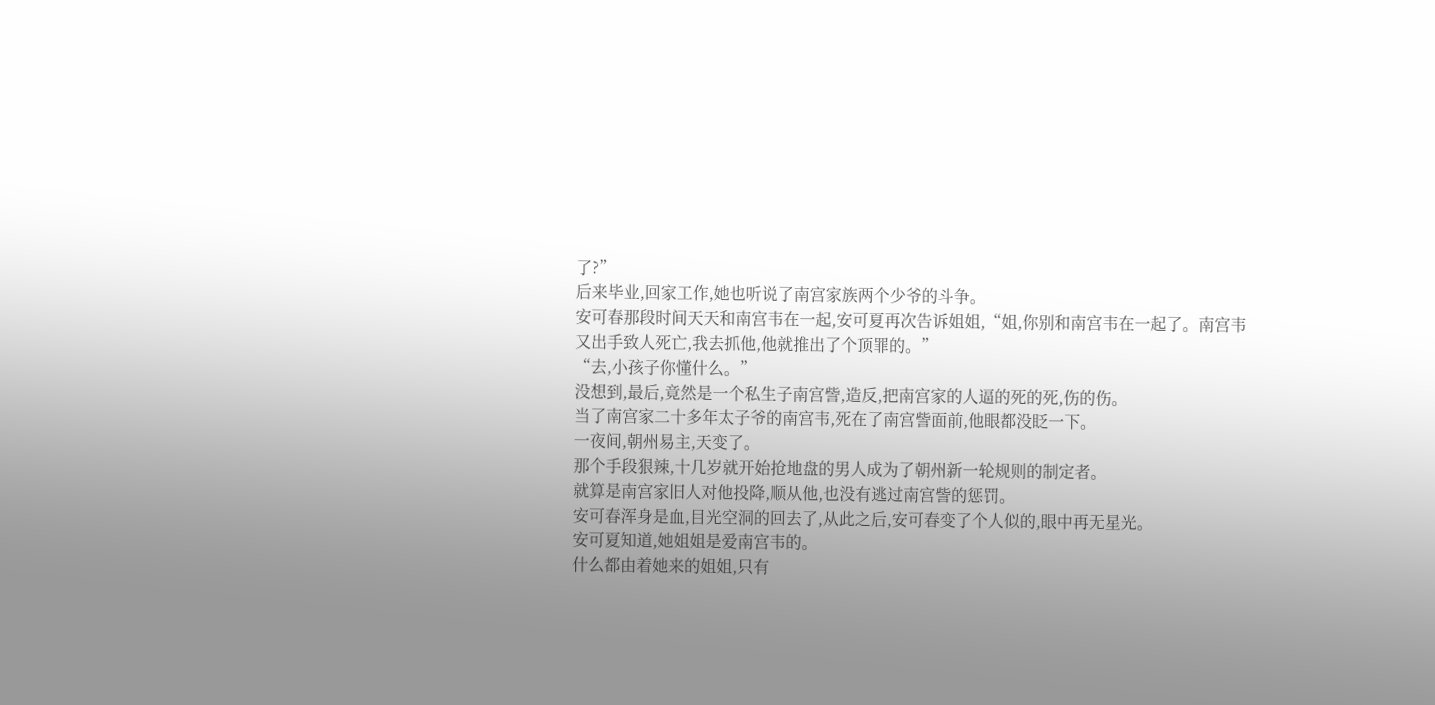了?”
后来毕业,回家工作,她也听说了南宫家族两个少爷的斗争。
安可春那段时间天天和南宫韦在一起,安可夏再次告诉姐姐,“姐,你别和南宫韦在一起了。南宫韦又出手致人死亡,我去抓他,他就推出了个顶罪的。”
“去,小孩子你懂什么。”
没想到,最后,竟然是一个私生子南宫訾,造反,把南宫家的人逼的死的死,伤的伤。
当了南宫家二十多年太子爷的南宫韦,死在了南宫訾面前,他眼都没眨一下。
一夜间,朝州易主,天变了。
那个手段狠辣,十几岁就开始抢地盘的男人成为了朝州新一轮规则的制定者。
就算是南宫家旧人对他投降,顺从他,也没有逃过南宫訾的惩罚。
安可春浑身是血,目光空洞的回去了,从此之后,安可春变了个人似的,眼中再无星光。
安可夏知道,她姐姐是爱南宫韦的。
什么都由着她来的姐姐,只有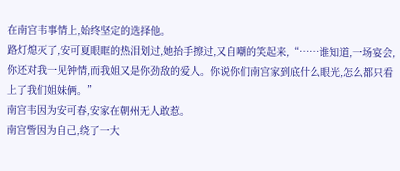在南宫韦事情上,始终坚定的选择他。
路灯熄灭了,安可夏眼眶的热泪划过,她抬手擦过,又自嘲的笑起来,“……谁知道,一场宴会,你还对我一见钟情,而我姐又是你劲敌的爱人。你说你们南宫家到底什么眼光,怎么都只看上了我们姐妹俩。”
南宫韦因为安可春,安家在朝州无人敢惹。
南宫訾因为自己,绕了一大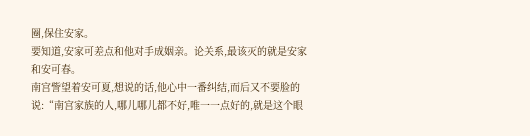圈,保住安家。
要知道,安家可差点和他对手成姻亲。论关系,最该灭的就是安家和安可春。
南宫訾望着安可夏,想说的话,他心中一番纠结,而后又不要脸的说:“南宫家族的人,哪儿哪儿都不好,唯一一点好的,就是这个眼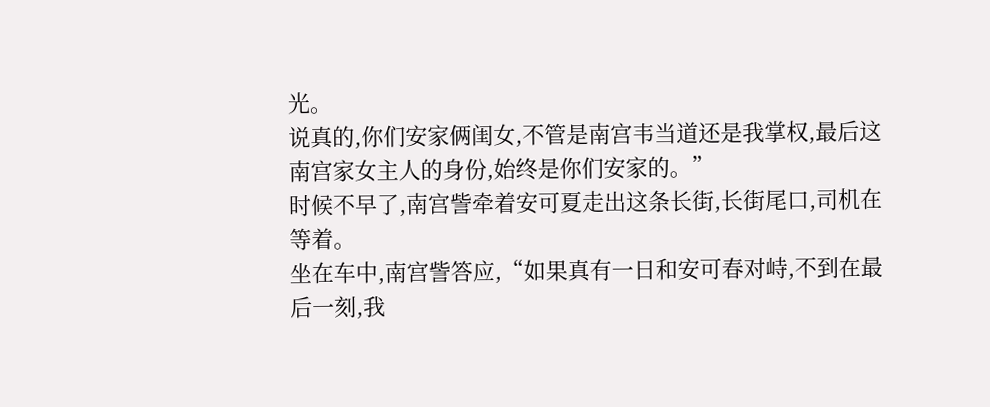光。
说真的,你们安家俩闺女,不管是南宫韦当道还是我掌权,最后这南宫家女主人的身份,始终是你们安家的。”
时候不早了,南宫訾牵着安可夏走出这条长街,长街尾口,司机在等着。
坐在车中,南宫訾答应,“如果真有一日和安可春对峙,不到在最后一刻,我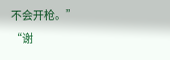不会开枪。”
“谢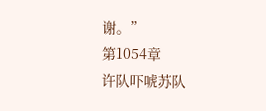谢。”
第1054章
许队吓唬苏队